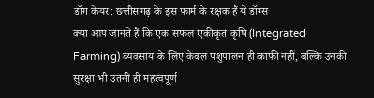डॉग केयर: छत्तीसगढ़ के इस फार्म के रक्षक हैं ये डॉग्स
क्या आप जानते हैं कि एक सफल एकीकृत कृषि (Integrated Farming) व्यवसाय के लिए केवल पशुपालन ही काफी नहीं, बल्कि उनकी सुरक्षा भी उतनी ही महत्वपूर्ण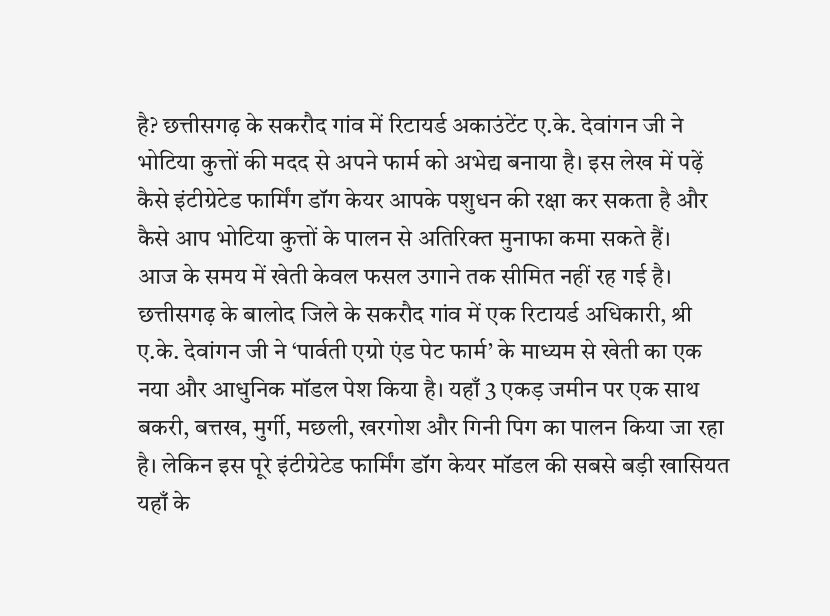है? छत्तीसगढ़ के सकरौद गांव में रिटायर्ड अकाउंटेंट ए.के. देवांगन जी ने भोटिया कुत्तों की मदद से अपने फार्म को अभेद्य बनाया है। इस लेख में पढ़ें कैसे इंटीग्रेटेड फार्मिंग डॉग केयर आपके पशुधन की रक्षा कर सकता है और कैसे आप भोटिया कुत्तों के पालन से अतिरिक्त मुनाफा कमा सकते हैं।
आज के समय में खेती केवल फसल उगाने तक सीमित नहीं रह गई है। छत्तीसगढ़ के बालोद जिले के सकरौद गांव में एक रिटायर्ड अधिकारी, श्री ए.के. देवांगन जी ने ‘पार्वती एग्रो एंड पेट फार्म’ के माध्यम से खेती का एक नया और आधुनिक मॉडल पेश किया है। यहाँ 3 एकड़ जमीन पर एक साथ बकरी, बत्तख, मुर्गी, मछली, खरगोश और गिनी पिग का पालन किया जा रहा है। लेकिन इस पूरे इंटीग्रेटेड फार्मिंग डॉग केयर मॉडल की सबसे बड़ी खासियत यहाँ के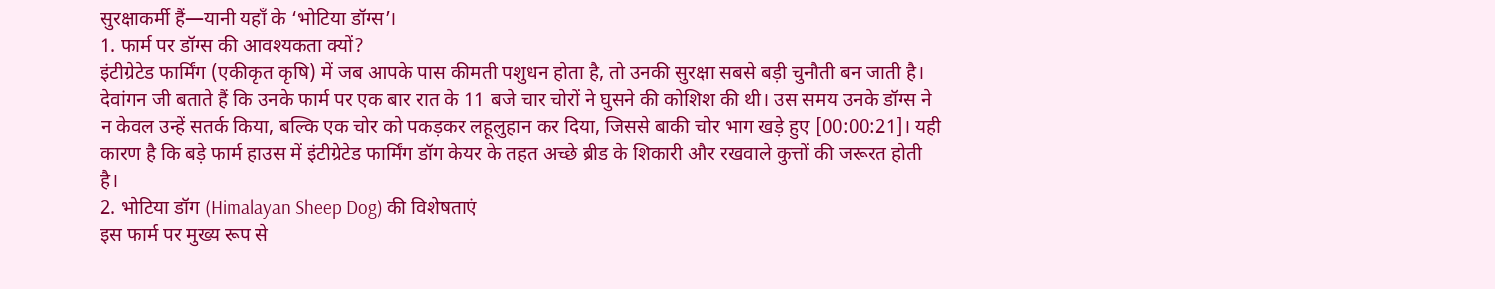सुरक्षाकर्मी हैं—यानी यहाँ के ‘भोटिया डॉग्स’।
1. फार्म पर डॉग्स की आवश्यकता क्यों?
इंटीग्रेटेड फार्मिंग (एकीकृत कृषि) में जब आपके पास कीमती पशुधन होता है, तो उनकी सुरक्षा सबसे बड़ी चुनौती बन जाती है। देवांगन जी बताते हैं कि उनके फार्म पर एक बार रात के 11 बजे चार चोरों ने घुसने की कोशिश की थी। उस समय उनके डॉग्स ने न केवल उन्हें सतर्क किया, बल्कि एक चोर को पकड़कर लहूलुहान कर दिया, जिससे बाकी चोर भाग खड़े हुए [00:00:21]। यही कारण है कि बड़े फार्म हाउस में इंटीग्रेटेड फार्मिंग डॉग केयर के तहत अच्छे ब्रीड के शिकारी और रखवाले कुत्तों की जरूरत होती है।
2. भोटिया डॉग (Himalayan Sheep Dog) की विशेषताएं
इस फार्म पर मुख्य रूप से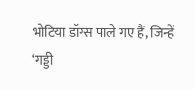भोटिया डॉग्स पाले गए हैं, जिन्हें ‘गड्डी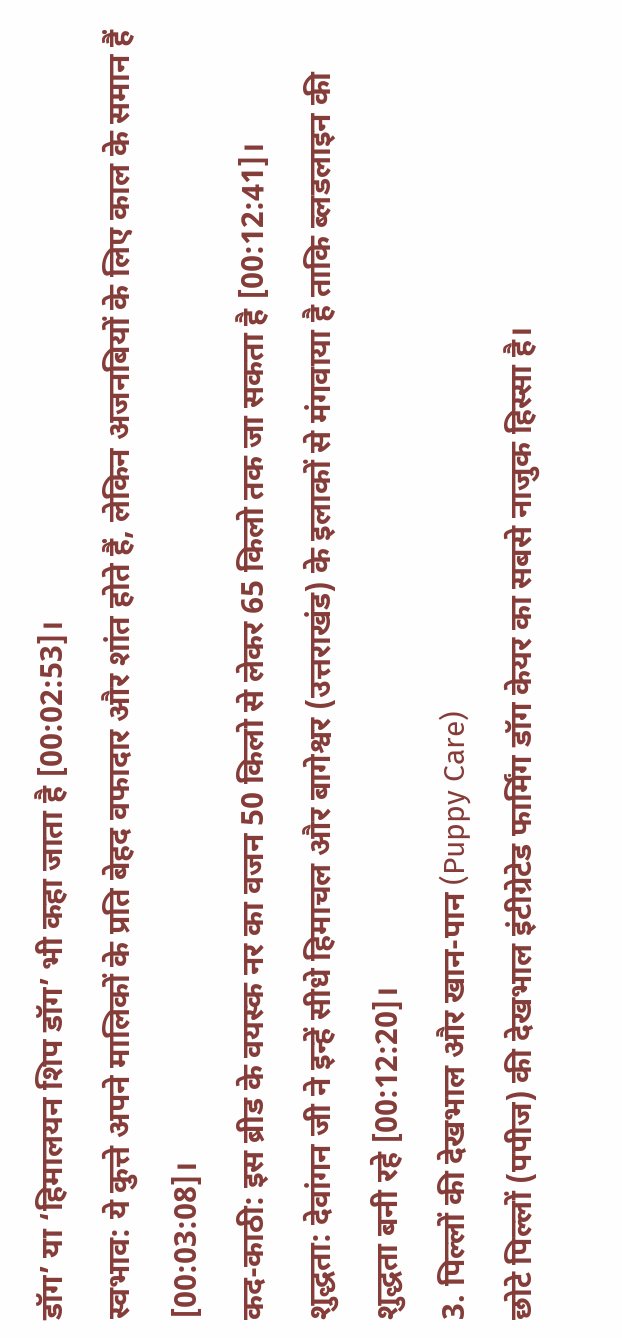डॉग’ या ‘हिमालयन शिप डॉग’ भी कहा जाता है [00:02:53]।
स्वभाव: ये कुत्ते अपने मालिकों के प्रति बेहद वफादार और शांत होते हैं, लेकिन अजनबियों के लिए काल के समान हैं [00:03:08]।
कद-काठी: इस ब्रीड के वयस्क नर का वजन 50 किलो से लेकर 65 किलो तक जा सकता है [00:12:41]।
शुद्धता: देवांगन जी ने इन्हें सीधे हिमाचल और बागेश्वर (उत्तराखंड) के इलाकों से मंगवाया है ताकि ब्लडलाइन की शुद्धता बनी रहे [00:12:20]।
3. पिल्लों की देखभाल और खान-पान (Puppy Care)
छोटे पिल्लों (पपीज) की देखभाल इंटीग्रेटेड फार्मिंग डॉग केयर का सबसे नाजुक हिस्सा है।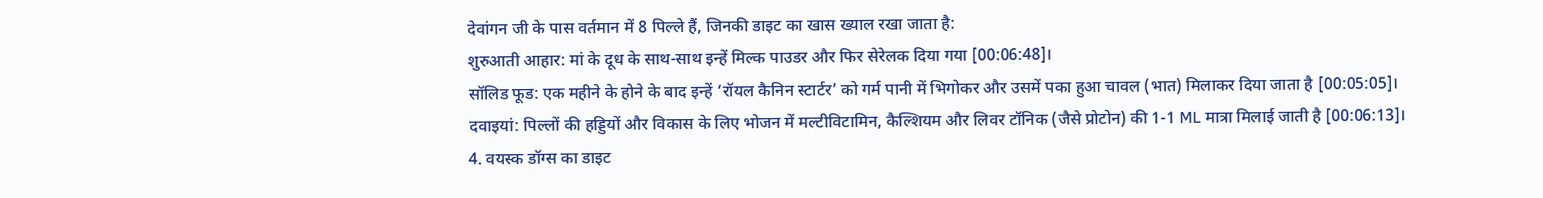देवांगन जी के पास वर्तमान में 8 पिल्ले हैं, जिनकी डाइट का खास ख्याल रखा जाता है:
शुरुआती आहार: मां के दूध के साथ-साथ इन्हें मिल्क पाउडर और फिर सेरेलक दिया गया [00:06:48]।
सॉलिड फूड: एक महीने के होने के बाद इन्हें ‘रॉयल कैनिन स्टार्टर’ को गर्म पानी में भिगोकर और उसमें पका हुआ चावल (भात) मिलाकर दिया जाता है [00:05:05]।
दवाइयां: पिल्लों की हड्डियों और विकास के लिए भोजन में मल्टीविटामिन, कैल्शियम और लिवर टॉनिक (जैसे प्रोटोन) की 1-1 ML मात्रा मिलाई जाती है [00:06:13]।
4. वयस्क डॉग्स का डाइट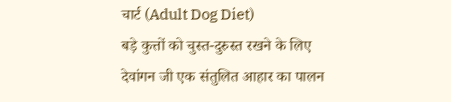चार्ट (Adult Dog Diet)
बड़े कुत्तों को चुस्त-दुरुस्त रखने के लिए देवांगन जी एक संतुलित आहार का पालन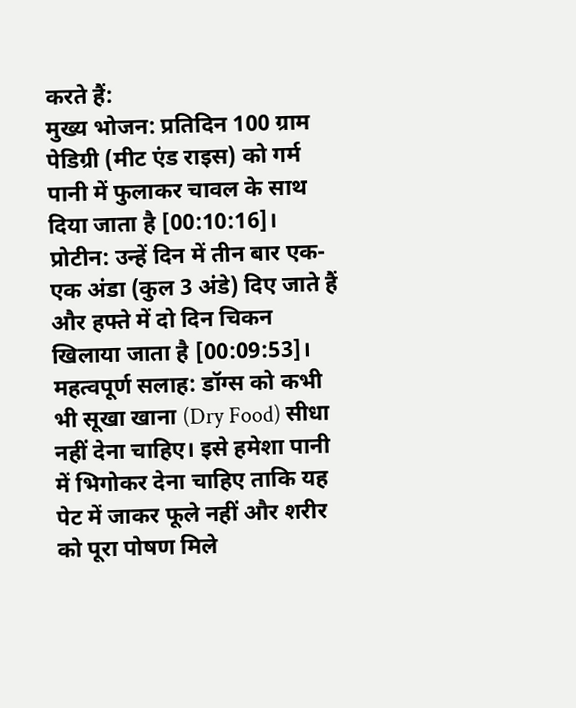करते हैं:
मुख्य भोजन: प्रतिदिन 100 ग्राम पेडिग्री (मीट एंड राइस) को गर्म पानी में फुलाकर चावल के साथ दिया जाता है [00:10:16]।
प्रोटीन: उन्हें दिन में तीन बार एक-एक अंडा (कुल 3 अंडे) दिए जाते हैं और हफ्ते में दो दिन चिकन खिलाया जाता है [00:09:53]।
महत्वपूर्ण सलाह: डॉग्स को कभी भी सूखा खाना (Dry Food) सीधा नहीं देना चाहिए। इसे हमेशा पानी में भिगोकर देना चाहिए ताकि यह पेट में जाकर फूले नहीं और शरीर को पूरा पोषण मिले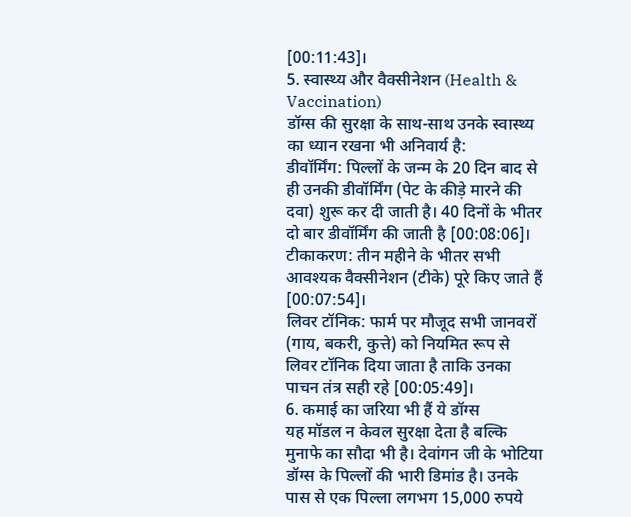[00:11:43]।
5. स्वास्थ्य और वैक्सीनेशन (Health & Vaccination)
डॉग्स की सुरक्षा के साथ-साथ उनके स्वास्थ्य का ध्यान रखना भी अनिवार्य है:
डीवॉर्मिंग: पिल्लों के जन्म के 20 दिन बाद से ही उनकी डीवॉर्मिंग (पेट के कीड़े मारने की दवा) शुरू कर दी जाती है। 40 दिनों के भीतर दो बार डीवॉर्मिंग की जाती है [00:08:06]।
टीकाकरण: तीन महीने के भीतर सभी आवश्यक वैक्सीनेशन (टीके) पूरे किए जाते हैं [00:07:54]।
लिवर टॉनिक: फार्म पर मौजूद सभी जानवरों (गाय, बकरी, कुत्ते) को नियमित रूप से लिवर टॉनिक दिया जाता है ताकि उनका पाचन तंत्र सही रहे [00:05:49]।
6. कमाई का जरिया भी हैं ये डॉग्स
यह मॉडल न केवल सुरक्षा देता है बल्कि मुनाफे का सौदा भी है। देवांगन जी के भोटिया डॉग्स के पिल्लों की भारी डिमांड है। उनके पास से एक पिल्ला लगभग 15,000 रुपये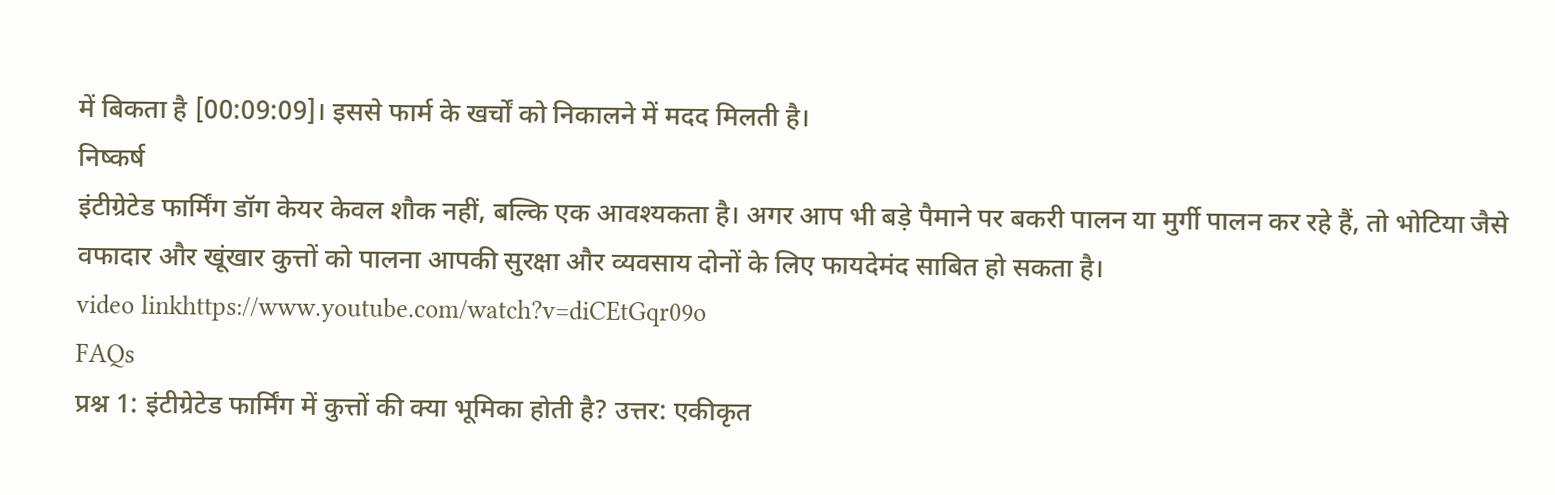में बिकता है [00:09:09]। इससे फार्म के खर्चों को निकालने में मदद मिलती है।
निष्कर्ष
इंटीग्रेटेड फार्मिंग डॉग केयर केवल शौक नहीं, बल्कि एक आवश्यकता है। अगर आप भी बड़े पैमाने पर बकरी पालन या मुर्गी पालन कर रहे हैं, तो भोटिया जैसे वफादार और खूंखार कुत्तों को पालना आपकी सुरक्षा और व्यवसाय दोनों के लिए फायदेमंद साबित हो सकता है।
video linkhttps://www.youtube.com/watch?v=diCEtGqr09o
FAQs
प्रश्न 1: इंटीग्रेटेड फार्मिंग में कुत्तों की क्या भूमिका होती है? उत्तर: एकीकृत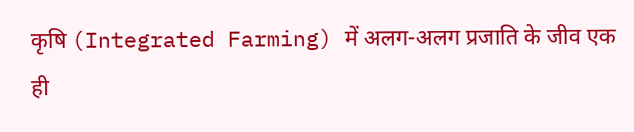कृषि (Integrated Farming) में अलग-अलग प्रजाति के जीव एक ही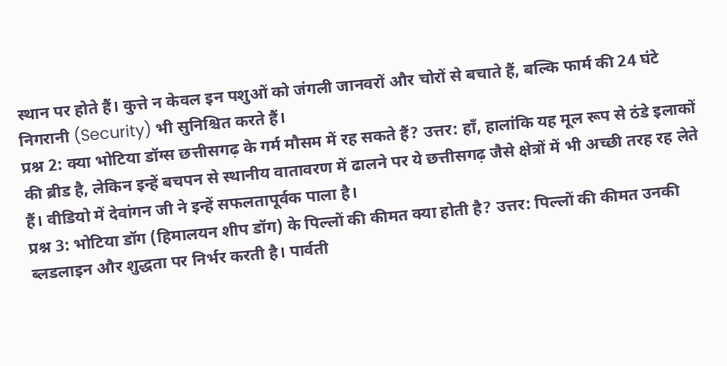स्थान पर होते हैं। कुत्ते न केवल इन पशुओं को जंगली जानवरों और चोरों से बचाते हैं, बल्कि फार्म की 24 घंटे निगरानी (Security) भी सुनिश्चित करते हैं।
प्रश्न 2: क्या भोटिया डॉग्स छत्तीसगढ़ के गर्म मौसम में रह सकते हैं? उत्तर: हाँ, हालांकि यह मूल रूप से ठंडे इलाकों की ब्रीड है, लेकिन इन्हें बचपन से स्थानीय वातावरण में ढालने पर ये छत्तीसगढ़ जैसे क्षेत्रों में भी अच्छी तरह रह लेते हैं। वीडियो में देवांगन जी ने इन्हें सफलतापूर्वक पाला है।
प्रश्न 3: भोटिया डॉग (हिमालयन शीप डॉग) के पिल्लों की कीमत क्या होती है? उत्तर: पिल्लों की कीमत उनकी ब्लडलाइन और शुद्धता पर निर्भर करती है। पार्वती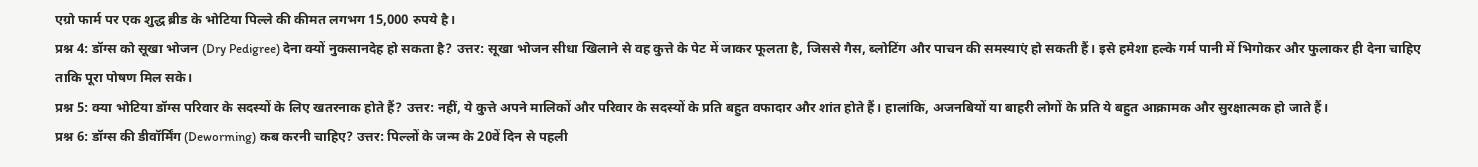एग्रो फार्म पर एक शुद्ध ब्रीड के भोटिया पिल्ले की कीमत लगभग 15,000 रुपये है।
प्रश्न 4: डॉग्स को सूखा भोजन (Dry Pedigree) देना क्यों नुकसानदेह हो सकता है? उत्तर: सूखा भोजन सीधा खिलाने से वह कुत्ते के पेट में जाकर फूलता है, जिससे गैस, ब्लोटिंग और पाचन की समस्याएं हो सकती हैं। इसे हमेशा हल्के गर्म पानी में भिगोकर और फुलाकर ही देना चाहिए ताकि पूरा पोषण मिल सके।
प्रश्न 5: क्या भोटिया डॉग्स परिवार के सदस्यों के लिए खतरनाक होते हैं? उत्तर: नहीं, ये कुत्ते अपने मालिकों और परिवार के सदस्यों के प्रति बहुत वफादार और शांत होते हैं। हालांकि, अजनबियों या बाहरी लोगों के प्रति ये बहुत आक्रामक और सुरक्षात्मक हो जाते हैं।
प्रश्न 6: डॉग्स की डीवॉर्मिंग (Deworming) कब करनी चाहिए? उत्तर: पिल्लों के जन्म के 20वें दिन से पहली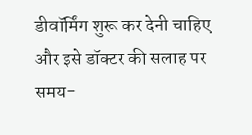डीवॉर्मिंग शुरू कर देनी चाहिए और इसे डॉक्टर की सलाह पर समय-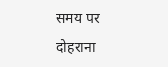समय पर दोहराना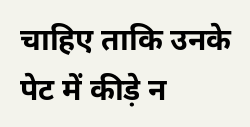चाहिए ताकि उनके पेट में कीड़े न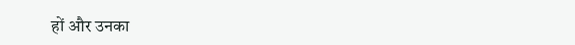हों और उनका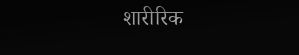शारीरिक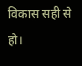विकास सही से हो।